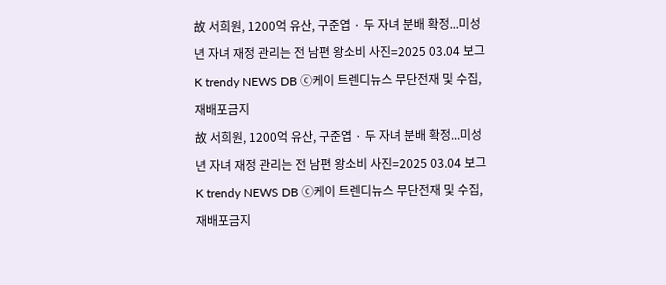故 서희원, 1200억 유산, 구준엽 · 두 자녀 분배 확정...미성년 자녀 재정 관리는 전 남편 왕소비 사진=2025 03.04 보그 K trendy NEWS DB ⓒ케이 트렌디뉴스 무단전재 및 수집, 재배포금지
故 서희원, 1200억 유산, 구준엽 · 두 자녀 분배 확정...미성년 자녀 재정 관리는 전 남편 왕소비 사진=2025 03.04 보그 K trendy NEWS DB ⓒ케이 트렌디뉴스 무단전재 및 수집, 재배포금지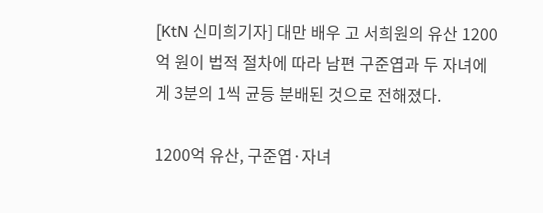[KtN 신미희기자] 대만 배우 고 서희원의 유산 1200억 원이 법적 절차에 따라 남편 구준엽과 두 자녀에게 3분의 1씩 균등 분배된 것으로 전해졌다.

1200억 유산, 구준엽·자녀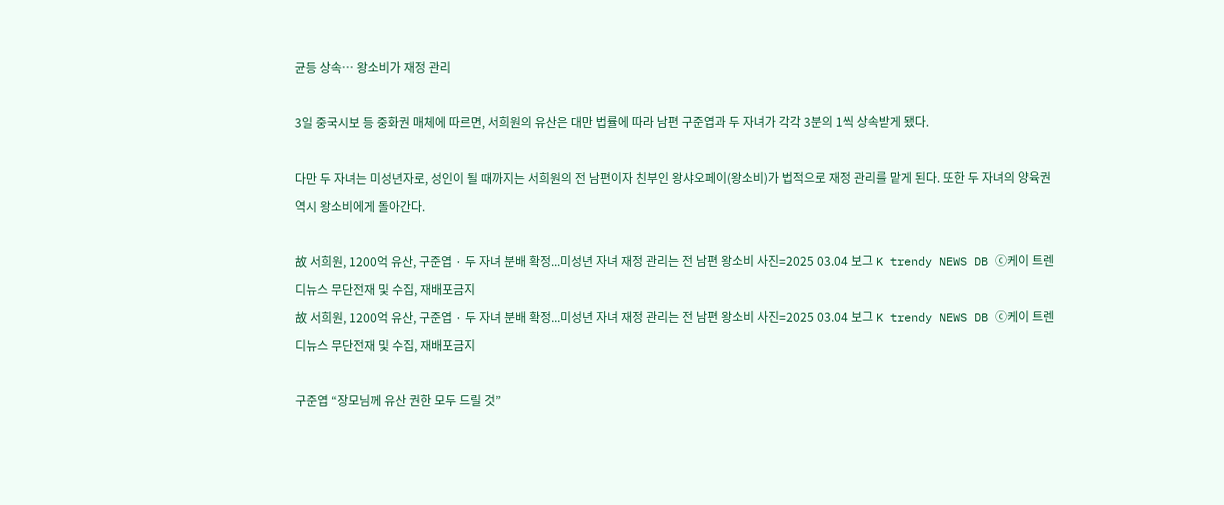균등 상속… 왕소비가 재정 관리

3일 중국시보 등 중화권 매체에 따르면, 서희원의 유산은 대만 법률에 따라 남편 구준엽과 두 자녀가 각각 3분의 1씩 상속받게 됐다.

다만 두 자녀는 미성년자로, 성인이 될 때까지는 서희원의 전 남편이자 친부인 왕샤오페이(왕소비)가 법적으로 재정 관리를 맡게 된다. 또한 두 자녀의 양육권 역시 왕소비에게 돌아간다.

故 서희원, 1200억 유산, 구준엽 · 두 자녀 분배 확정...미성년 자녀 재정 관리는 전 남편 왕소비 사진=2025 03.04 보그 K trendy NEWS DB ⓒ케이 트렌디뉴스 무단전재 및 수집, 재배포금지
故 서희원, 1200억 유산, 구준엽 · 두 자녀 분배 확정...미성년 자녀 재정 관리는 전 남편 왕소비 사진=2025 03.04 보그 K trendy NEWS DB ⓒ케이 트렌디뉴스 무단전재 및 수집, 재배포금지

구준엽 “장모님께 유산 권한 모두 드릴 것”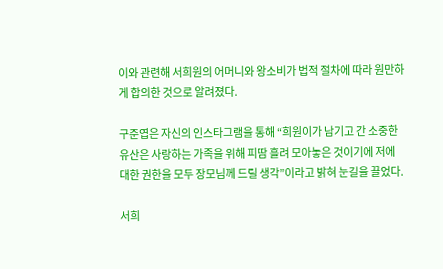이와 관련해 서희원의 어머니와 왕소비가 법적 절차에 따라 원만하게 합의한 것으로 알려졌다.

구준엽은 자신의 인스타그램을 통해 “희원이가 남기고 간 소중한 유산은 사랑하는 가족을 위해 피땀 흘려 모아놓은 것이기에 저에 대한 권한을 모두 장모님께 드릴 생각”이라고 밝혀 눈길을 끌었다.

서희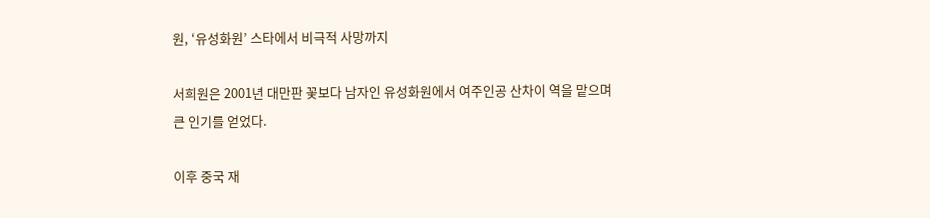원, ‘유성화원’ 스타에서 비극적 사망까지

서희원은 2001년 대만판 꽃보다 남자인 유성화원에서 여주인공 산차이 역을 맡으며 큰 인기를 얻었다.

이후 중국 재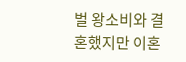벌 왕소비와 결혼했지만 이혼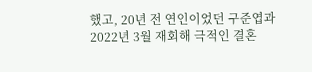했고, 20년 전 연인이었던 구준엽과 2022년 3월 재회해 극적인 결혼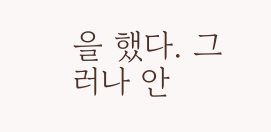을 했다. 그러나 안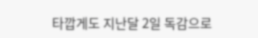타깝게도 지난달 2일 독감으로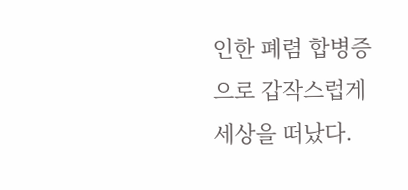인한 폐렴 합병증으로 갑작스럽게 세상을 떠났다.